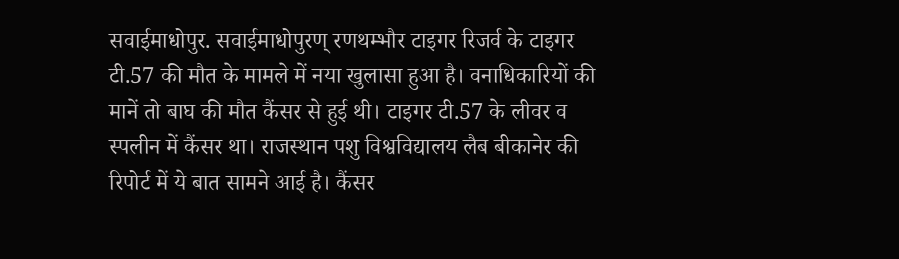सवाईमाधोपुर. सवाईमाधोपुरण् रणथम्भौर टाइगर रिजर्व के टाइगर टी.57 की मौत के मामले में नया खुलासा हुआ है। वनाधिकारियों की मानें तो बाघ की मौत कैंसर से हुई थी। टाइगर टी.57 के लीवर व स्पलीन में कैंसर था। राजस्थान पशु विश्वविद्यालय लैब बीकानेर की रिपोर्ट में ये बात सामने आई है। कैंसर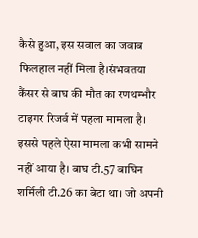कैसे हुआ, इस सवाल का जवाब फिलहाल नहीं मिला है।संभवतया कैंसर से बाघ की मौत का रणथम्भौर टाइगर रिजर्व में पहला मामला है। इससे पहले ऐसा मामला कभी सामने नहीं आया है। बाघ टी.57 बाघिन शर्मिली टी.26 का बेटा था। जो अपनी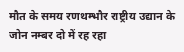मौत के समय रणथम्भौर राष्ट्रीय उद्यान के जोन नम्बर दो में रह रहा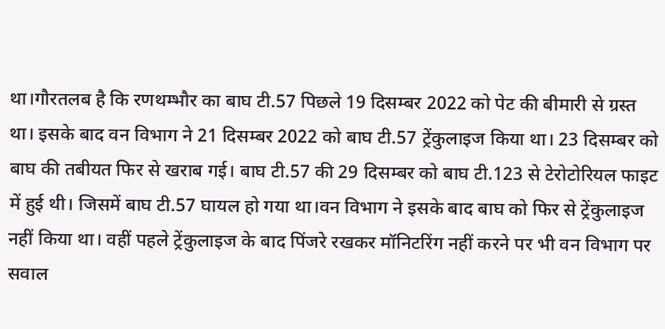था।गौरतलब है कि रणथम्भौर का बाघ टी.57 पिछले 19 दिसम्बर 2022 को पेट की बीमारी से ग्रस्त था। इसके बाद वन विभाग ने 21 दिसम्बर 2022 को बाघ टी.57 ट्रेंकुलाइज किया था। 23 दिसम्बर को बाघ की तबीयत फिर से खराब गई। बाघ टी.57 की 29 दिसम्बर को बाघ टी.123 से टेरोटोरियल फाइट में हुई थी। जिसमें बाघ टी.57 घायल हो गया था।वन विभाग ने इसके बाद बाघ को फिर से ट्रेंकुलाइज नहीं किया था। वहीं पहले ट्रेंकुलाइज के बाद पिंजरे रखकर मॉनिटरिंग नहीं करने पर भी वन विभाग पर सवाल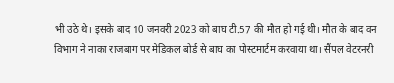भी उठे थे। इसके बाद 10 जनवरी 2023 को बाघ टी.57 की मौत हो गई थी। मौत के बाद वन विभाग ने नाका राजबाग पर मेडिकल बोर्ड से बाघ का पोस्टमार्टम करवाया था। सैंपल वेटरनरी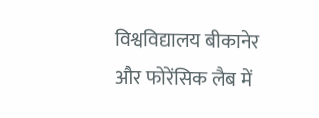विश्वविद्यालय बीकानेर और फोरेंसिक लैब में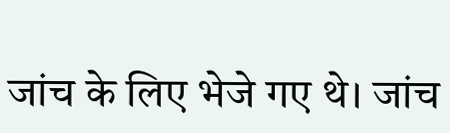जांच के लिए भेजे गए थे। जांच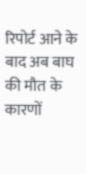रिपोर्ट आने के बाद अब बाघ की मौत के कारणों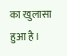का खुलासा हुआ है।